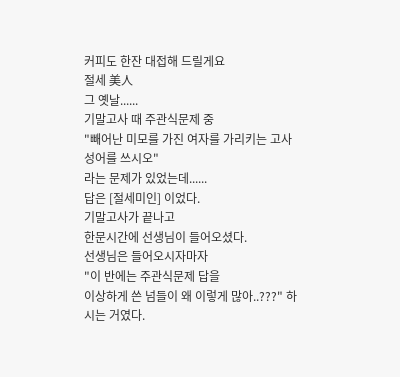커피도 한잔 대접해 드릴게요
절세 美人
그 옛날......
기말고사 때 주관식문제 중
"빼어난 미모를 가진 여자를 가리키는 고사성어를 쓰시오"
라는 문제가 있었는데......
답은 [절세미인] 이었다.
기말고사가 끝나고
한문시간에 선생님이 들어오셨다.
선생님은 들어오시자마자
"이 반에는 주관식문제 답을
이상하게 쓴 넘들이 왜 이렇게 많아..???" 하시는 거였다.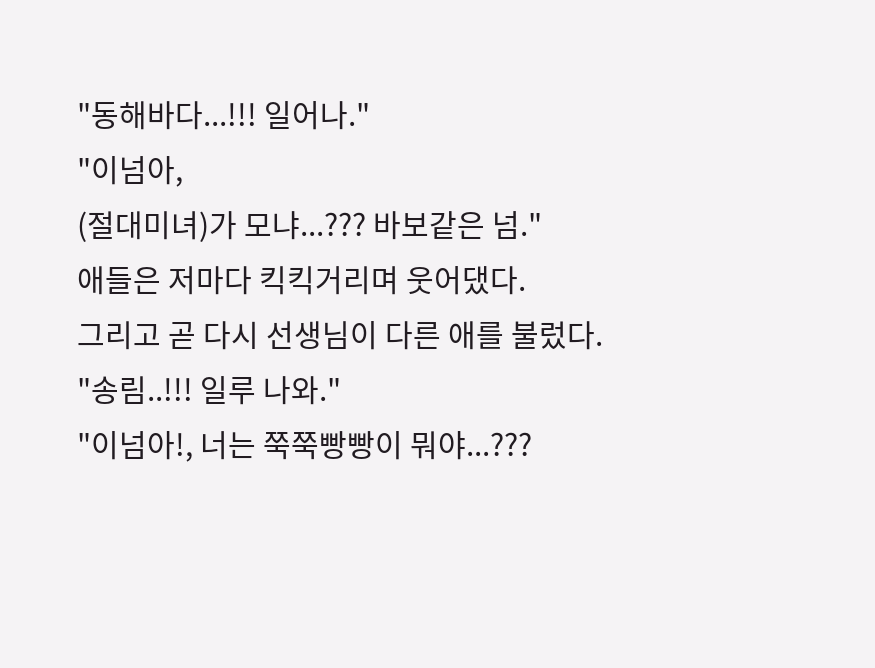"동해바다...!!! 일어나."
"이넘아,
(절대미녀)가 모냐...??? 바보같은 넘."
애들은 저마다 킥킥거리며 웃어댔다.
그리고 곧 다시 선생님이 다른 애를 불렀다.
"송림..!!! 일루 나와."
"이넘아!, 너는 쭉쭉빵빵이 뭐야...???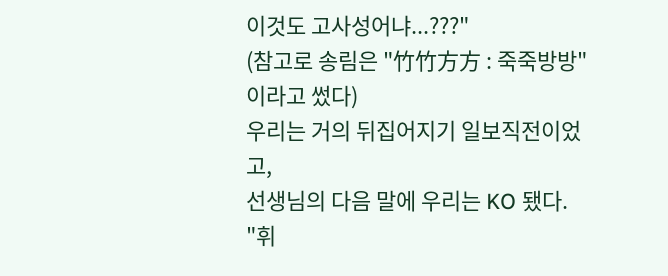이것도 고사성어냐...???"
(참고로 송림은 "竹竹方方 : 죽죽방방"이라고 썼다)
우리는 거의 뒤집어지기 일보직전이었고,
선생님의 다음 말에 우리는 KO 됐다.
"휘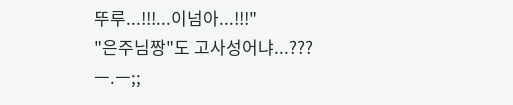뚜루...!!!...이넘아...!!!"
"은주님짱"도 고사성어냐...???
ㅡ.ㅡ;;